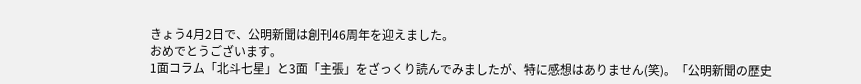きょう4月2日で、公明新聞は創刊46周年を迎えました。
おめでとうございます。
1面コラム「北斗七星」と3面「主張」をざっくり読んでみましたが、特に感想はありません(笑)。「公明新聞の歴史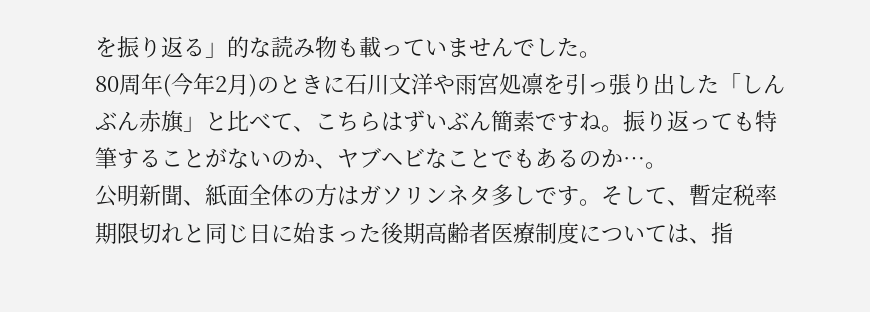を振り返る」的な読み物も載っていませんでした。
80周年(今年2月)のときに石川文洋や雨宮処凛を引っ張り出した「しんぶん赤旗」と比べて、こちらはずいぶん簡素ですね。振り返っても特筆することがないのか、ヤブヘビなことでもあるのか…。
公明新聞、紙面全体の方はガソリンネタ多しです。そして、暫定税率期限切れと同じ日に始まった後期高齢者医療制度については、指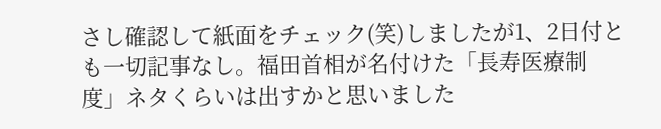さし確認して紙面をチェック(笑)しましたが1、2日付とも一切記事なし。福田首相が名付けた「長寿医療制度」ネタくらいは出すかと思いました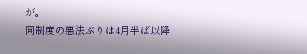が。
同制度の悪法ぶりは4月半ば以降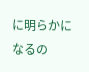に明らかになるの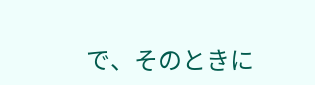で、そのときに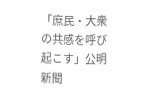「庶民・大衆の共感を呼び起こす」公明新聞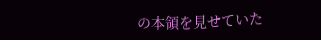の本領を見せていた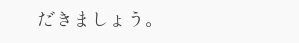だきましょう。